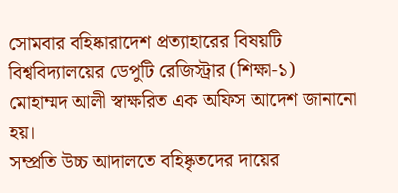সোমবার বহিষ্কারাদেশ প্রত্যাহারের বিষয়টি বিশ্ববিদ্যালয়ের ডেপুটি রেজিস্ট্রার (শিক্ষা-১) মোহাম্মদ আলী স্বাক্ষরিত এক অফিস আদেশ জানানো হয়।
সম্প্রতি উচ্চ আদালতে বহিষ্কৃতদের দায়ের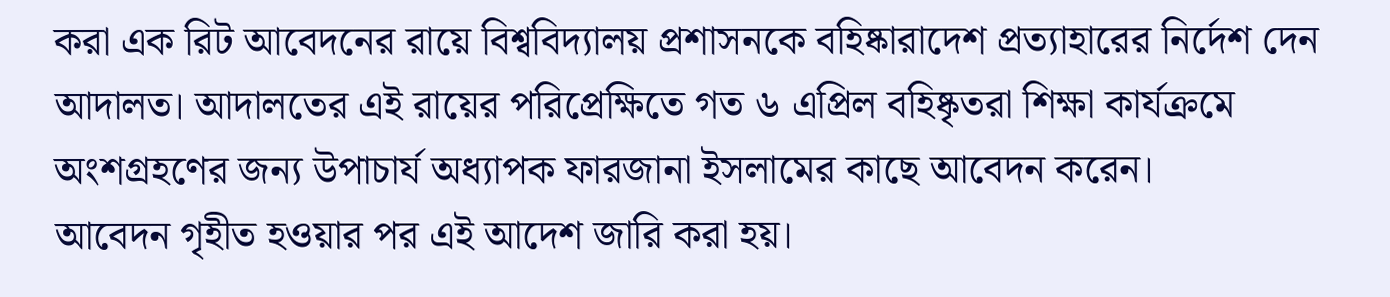করা এক রিট আবেদনের রায়ে বিশ্ববিদ্যালয় প্রশাসনকে বহিষ্কারাদেশ প্রত্যাহারের নির্দেশ দেন আদালত। আদালতের এই রায়ের পরিপ্রেক্ষিতে গত ৬ এপ্রিল বহিষ্কৃতরা শিক্ষা কার্যক্রমে অংশগ্রহণের জন্য উপাচার্য অধ্যাপক ফারজানা ইসলামের কাছে আবেদন করেন।
আবেদন গৃহীত হওয়ার পর এই আদেশ জারি করা হয়।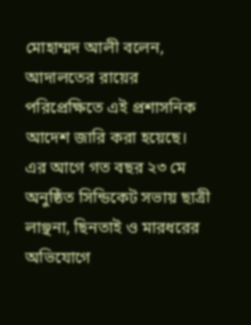মোহাম্মদ আলী বলেন, আদালতের রায়ের পরিপ্রেক্ষিতে এই প্রশাসনিক আদেশ জারি করা হয়েছে।
এর আগে গত বছর ২৩ মে অনুষ্ঠিত সিন্ডিকেট সভায় ছাত্রী লাঞ্ছনা, ছিনতাই ও মারধরের অভিযোগে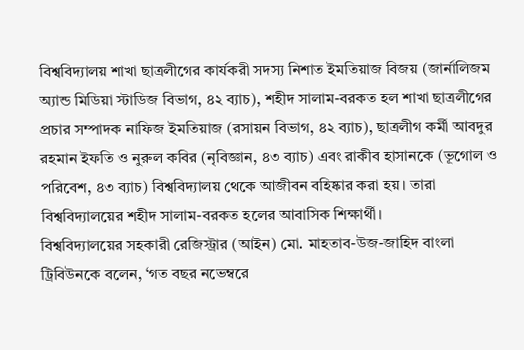বিশ্ববিদ্যালয় শাখা ছাত্রলীগের কার্যকরী সদস্য নিশাত ইমতিয়াজ বিজয় (জার্নালিজম অ্যান্ড মিডিয়া স্টাডিজ বিভাগ, ৪২ ব্যাচ), শহীদ সালাম-বরকত হল শাখা ছাত্রলীগের প্রচার সম্পাদক নাফিজ ইমতিয়াজ (রসায়ন বিভাগ, ৪২ ব্যাচ), ছাত্রলীগ কর্মী আবদুর রহমান ইফতি ও নুরুল কবির (নৃবিজ্ঞান, ৪৩ ব্যাচ) এবং রাকীব হাসানকে (ভূগোল ও পরিবেশ, ৪৩ ব্যাচ) বিশ্ববিদ্যালয় থেকে আজীবন বহিষ্কার করা হয়। তারা বিশ্ববিদ্যালয়ের শহীদ সালাম-বরকত হলের আবাসিক শিক্ষার্থী।
বিশ্ববিদ্যালয়ের সহকারী রেজিস্ট্রার (আইন) মো. মাহতাব-উজ-জাহিদ বাংলা ট্রিবিউনকে বলেন, ‘গত বছর নভেম্বরে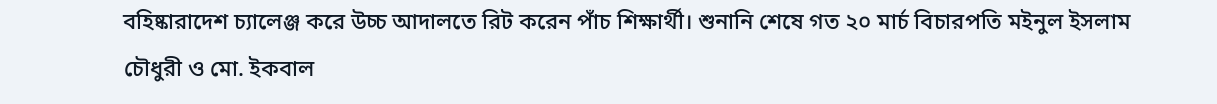বহিষ্কারাদেশ চ্যালেঞ্জ করে উচ্চ আদালতে রিট করেন পাঁচ শিক্ষার্থী। শুনানি শেষে গত ২০ মার্চ বিচারপতি মইনুল ইসলাম চৌধুরী ও মো. ইকবাল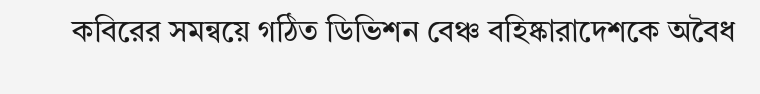কবিরের সমন্বয়ে গঠিত ডিভিশন বেঞ্চ বহিষ্কারাদেশকে অবৈধ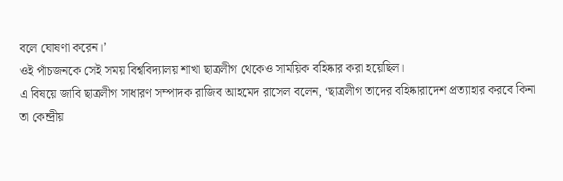বলে ঘোষণা করেন।’
ওই পাঁচজনকে সেই সময় বিশ্ববিদ্যালয় শাখা ছাত্রলীগ থেকেও সাময়িক বহিষ্কার করা হয়েছিল।
এ বিষয়ে জাবি ছাত্রলীগ সাধারণ সম্পাদক রাজিব আহমেদ রাসেল বলেন, ‘ছাত্রলীগ তাদের বহিষ্কারাদেশ প্রত্যাহার করবে কিনা তা কেন্দ্রীয়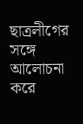ছাত্রলীগের সঙ্গে আলোচনা করে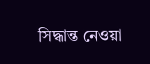সিদ্ধান্ত নেওয়া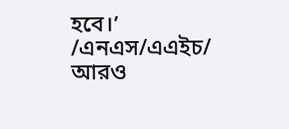হবে।’
/এনএস/এএইচ/
আরও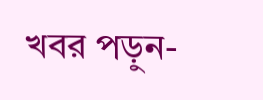খবর পড়ুন-